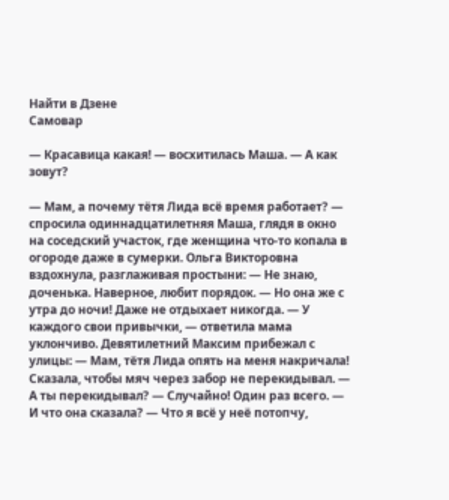Найти в Дзене
Самовар

— Красавица какая! — восхитилась Маша. — А как зовут?

— Мам, а почему тётя Лида всё время работает? — спросила одиннадцатилетняя Маша, глядя в окно на соседский участок, где женщина что-то копала в огороде даже в сумерки. Ольга Викторовна вздохнула, разглаживая простыни: — Не знаю, доченька. Наверное, любит порядок. — Но она же с утра до ночи! Даже не отдыхает никогда. — У каждого свои привычки, — ответила мама уклончиво. Девятилетний Максим прибежал с улицы: — Мам, тётя Лида опять на меня накричала! Сказала, чтобы мяч через забор не перекидывал. — А ты перекидывал? — Случайно! Один раз всего. — И что она сказала? — Что я всё у неё потопчу,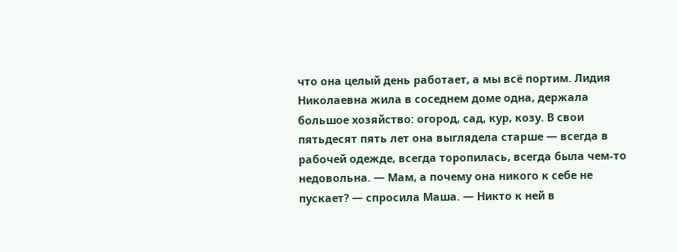что она целый день работает, а мы всё портим. Лидия Николаевна жила в соседнем доме одна, держала большое хозяйство: огород, сад, кур, козу. В свои пятьдесят пять лет она выглядела старше — всегда в рабочей одежде, всегда торопилась, всегда была чем-то недовольна. — Мам, а почему она никого к себе не пускает? — спросила Маша. — Никто к ней в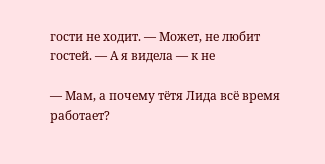гости не ходит. — Может, не любит гостей. — А я видела — к не

— Мам, а почему тётя Лида всё время работает?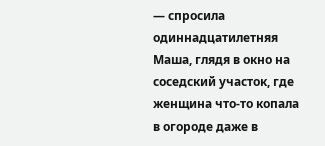— спросила одиннадцатилетняя Маша, глядя в окно на соседский участок, где женщина что-то копала в огороде даже в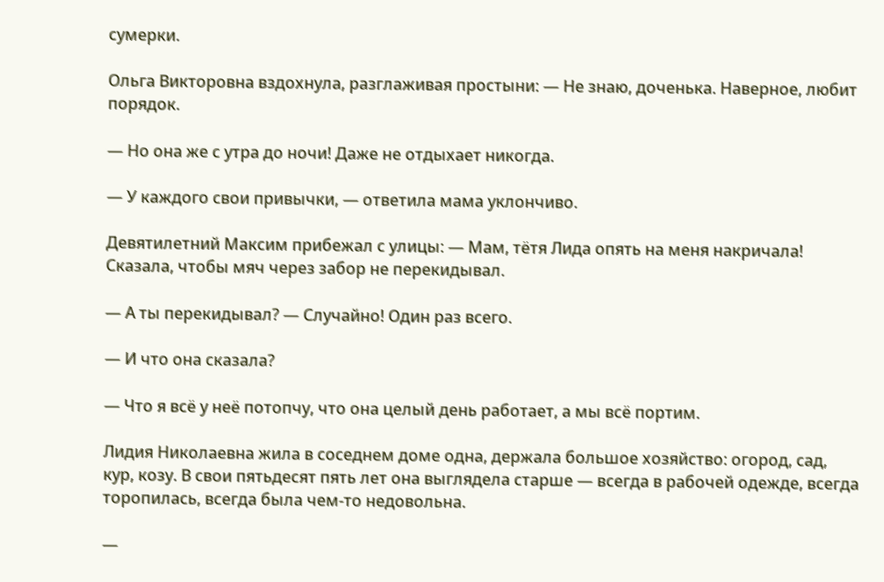сумерки.

Ольга Викторовна вздохнула, разглаживая простыни: — Не знаю, доченька. Наверное, любит порядок.

— Но она же с утра до ночи! Даже не отдыхает никогда.

— У каждого свои привычки, — ответила мама уклончиво.

Девятилетний Максим прибежал с улицы: — Мам, тётя Лида опять на меня накричала! Сказала, чтобы мяч через забор не перекидывал.

— А ты перекидывал? — Случайно! Один раз всего.

— И что она сказала?

— Что я всё у неё потопчу, что она целый день работает, а мы всё портим.

Лидия Николаевна жила в соседнем доме одна, держала большое хозяйство: огород, сад, кур, козу. В свои пятьдесят пять лет она выглядела старше — всегда в рабочей одежде, всегда торопилась, всегда была чем-то недовольна.

—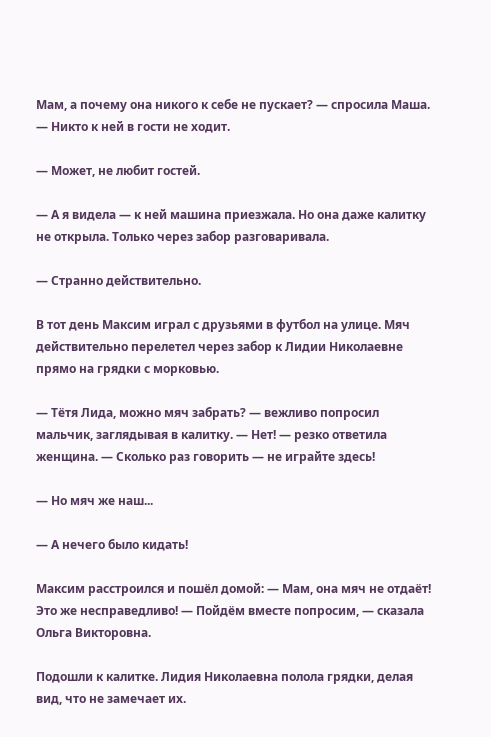Мам, а почему она никого к себе не пускает? — спросила Маша. — Никто к ней в гости не ходит.

— Может, не любит гостей.

— А я видела — к ней машина приезжала. Но она даже калитку не открыла. Только через забор разговаривала.

— Странно действительно.

В тот день Максим играл с друзьями в футбол на улице. Мяч действительно перелетел через забор к Лидии Николаевне прямо на грядки с морковью.

— Тётя Лида, можно мяч забрать? — вежливо попросил мальчик, заглядывая в калитку. — Нет! — резко ответила женщина. — Сколько раз говорить — не играйте здесь!

— Но мяч же наш...

— А нечего было кидать!

Максим расстроился и пошёл домой: — Мам, она мяч не отдаёт! Это же несправедливо! — Пойдём вместе попросим, — сказала Ольга Викторовна.

Подошли к калитке. Лидия Николаевна полола грядки, делая вид, что не замечает их.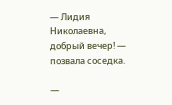— Лидия Николаевна, добрый вечер! — позвала соседка.

—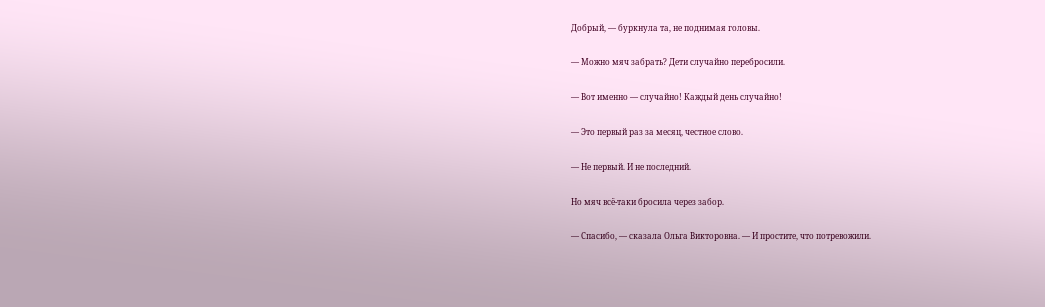Добрый, — буркнула та, не поднимая головы.

— Можно мяч забрать? Дети случайно перебросили.

— Вот именно — случайно! Каждый день случайно!

— Это первый раз за месяц, честное слово.

— Не первый. И не последний.

Но мяч всё-таки бросила через забор.

— Спасибо, — сказала Ольга Викторовна. — И простите, что потревожили.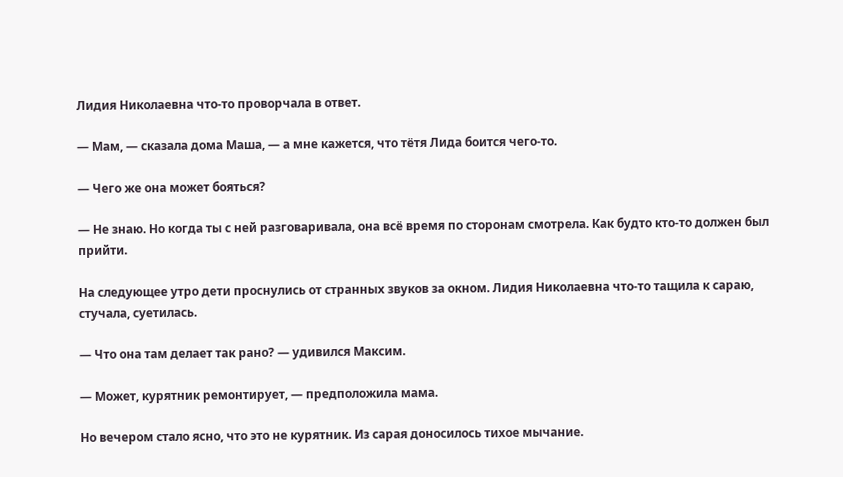Лидия Николаевна что-то проворчала в ответ.

— Мам, — сказала дома Маша, — а мне кажется, что тётя Лида боится чего-то.

— Чего же она может бояться?

— Не знаю. Но когда ты с ней разговаривала, она всё время по сторонам смотрела. Как будто кто-то должен был прийти.

На следующее утро дети проснулись от странных звуков за окном. Лидия Николаевна что-то тащила к сараю, стучала, суетилась.

— Что она там делает так рано? — удивился Максим.

— Может, курятник ремонтирует, — предположила мама.

Но вечером стало ясно, что это не курятник. Из сарая доносилось тихое мычание.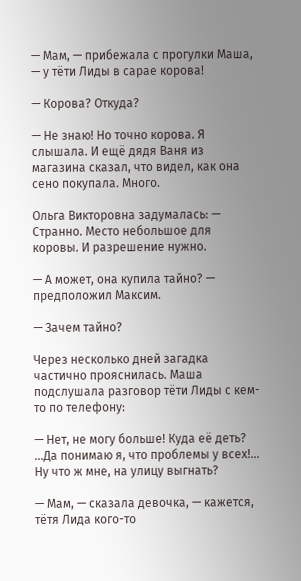— Мам, — прибежала с прогулки Маша, — у тёти Лиды в сарае корова!

— Корова? Откуда?

— Не знаю! Но точно корова. Я слышала. И ещё дядя Ваня из магазина сказал, что видел, как она сено покупала. Много.

Ольга Викторовна задумалась: — Странно. Место небольшое для коровы. И разрешение нужно.

— А может, она купила тайно? — предположил Максим.

— Зачем тайно?

Через несколько дней загадка частично прояснилась. Маша подслушала разговор тёти Лиды с кем-то по телефону:

— Нет, не могу больше! Куда её деть? ...Да понимаю я, что проблемы у всех!... Ну что ж мне, на улицу выгнать?

— Мам, — сказала девочка, — кажется, тётя Лида кого-то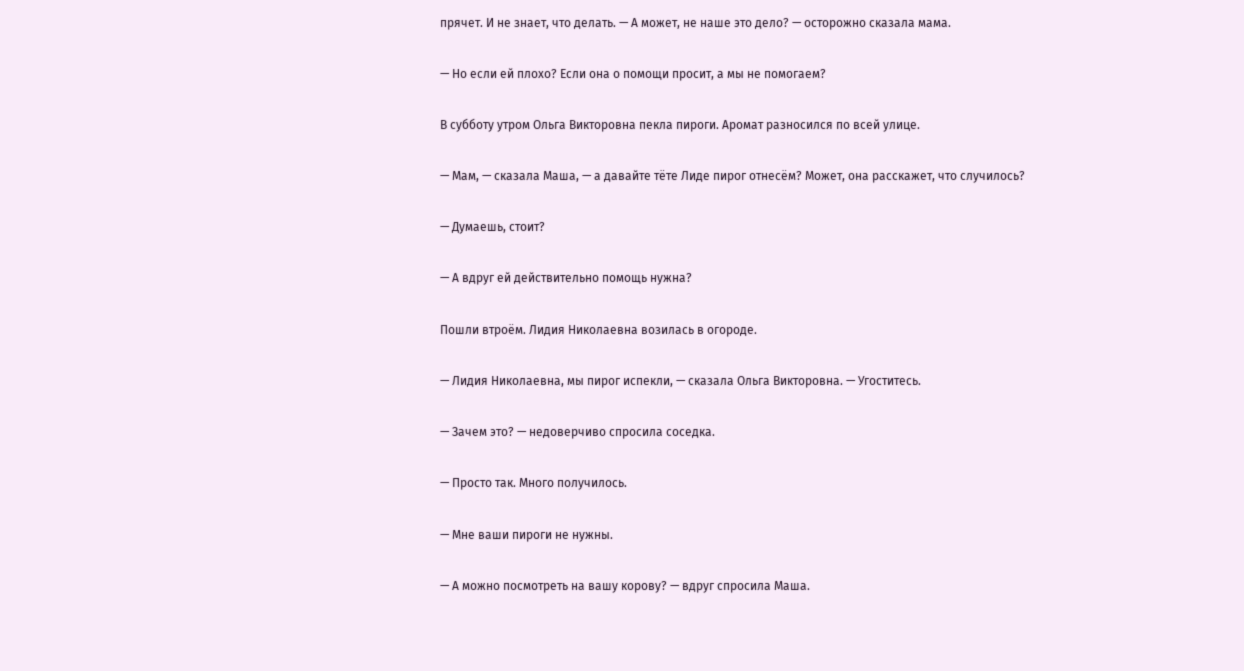прячет. И не знает, что делать. — А может, не наше это дело? — осторожно сказала мама.

— Но если ей плохо? Если она о помощи просит, а мы не помогаем?

В субботу утром Ольга Викторовна пекла пироги. Аромат разносился по всей улице.

— Мам, — сказала Маша, — а давайте тёте Лиде пирог отнесём? Может, она расскажет, что случилось?

— Думаешь, стоит?

— А вдруг ей действительно помощь нужна?

Пошли втроём. Лидия Николаевна возилась в огороде.

— Лидия Николаевна, мы пирог испекли, — сказала Ольга Викторовна. — Угоститесь.

— Зачем это? — недоверчиво спросила соседка.

— Просто так. Много получилось.

— Мне ваши пироги не нужны.

— А можно посмотреть на вашу корову? — вдруг спросила Маша.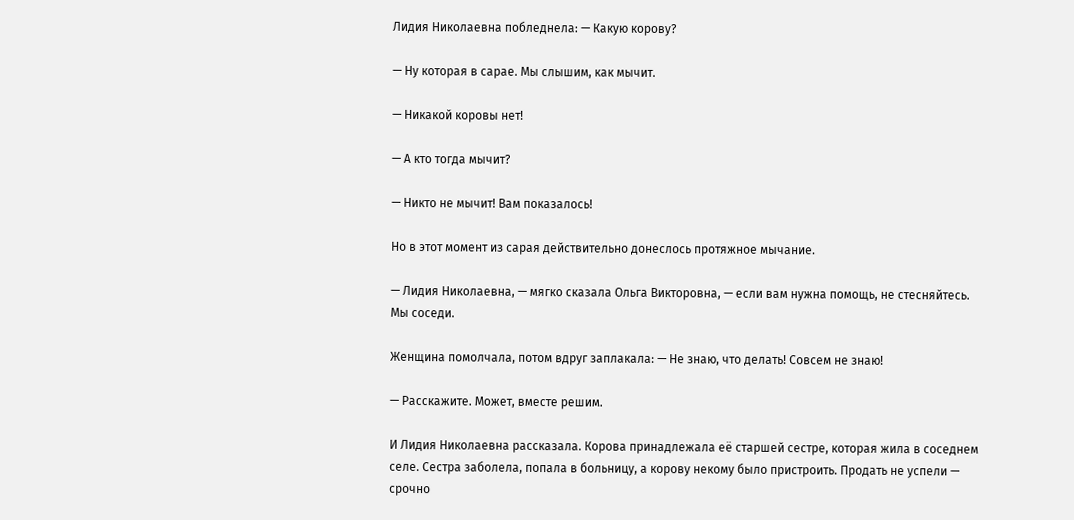Лидия Николаевна побледнела: — Какую корову?

— Ну которая в сарае. Мы слышим, как мычит.

— Никакой коровы нет!

— А кто тогда мычит?

— Никто не мычит! Вам показалось!

Но в этот момент из сарая действительно донеслось протяжное мычание.

— Лидия Николаевна, — мягко сказала Ольга Викторовна, — если вам нужна помощь, не стесняйтесь. Мы соседи.

Женщина помолчала, потом вдруг заплакала: — Не знаю, что делать! Совсем не знаю!

— Расскажите. Может, вместе решим.

И Лидия Николаевна рассказала. Корова принадлежала её старшей сестре, которая жила в соседнем селе. Сестра заболела, попала в больницу, а корову некому было пристроить. Продать не успели — срочно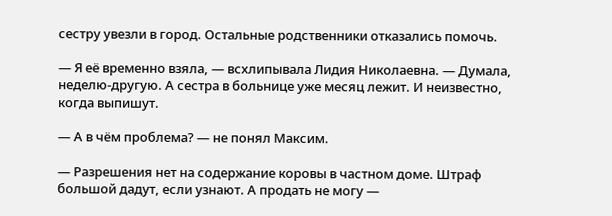сестру увезли в город. Остальные родственники отказались помочь.

— Я её временно взяла, — всхлипывала Лидия Николаевна. — Думала, неделю-другую. А сестра в больнице уже месяц лежит. И неизвестно, когда выпишут.

— А в чём проблема? — не понял Максим.

— Разрешения нет на содержание коровы в частном доме. Штраф большой дадут, если узнают. А продать не могу —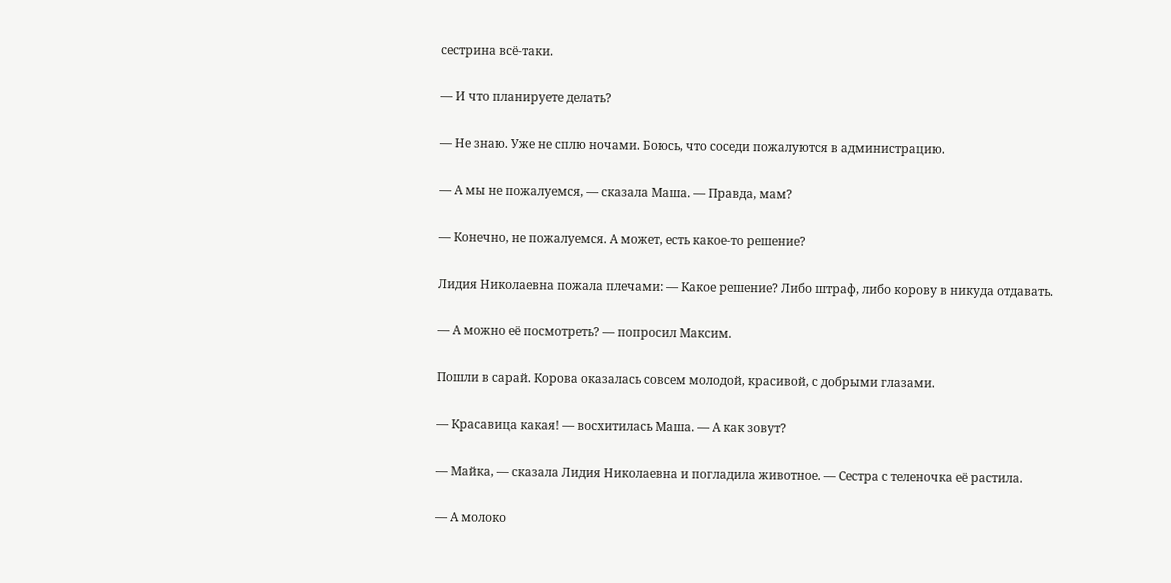сестрина всё-таки.

— И что планируете делать?

— Не знаю. Уже не сплю ночами. Боюсь, что соседи пожалуются в администрацию.

— А мы не пожалуемся, — сказала Маша. — Правда, мам?

— Конечно, не пожалуемся. А может, есть какое-то решение?

Лидия Николаевна пожала плечами: — Какое решение? Либо штраф, либо корову в никуда отдавать.

— А можно её посмотреть? — попросил Максим.

Пошли в сарай. Корова оказалась совсем молодой, красивой, с добрыми глазами.

— Красавица какая! — восхитилась Маша. — А как зовут?

— Майка, — сказала Лидия Николаевна и погладила животное. — Сестра с теленочка её растила.

— А молоко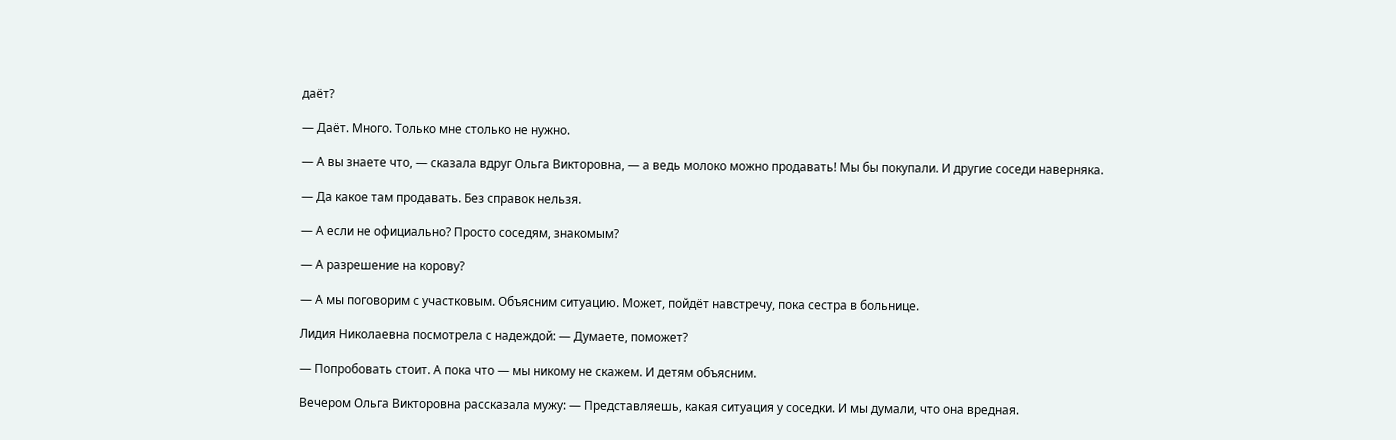даёт?

— Даёт. Много. Только мне столько не нужно.

— А вы знаете что, — сказала вдруг Ольга Викторовна, — а ведь молоко можно продавать! Мы бы покупали. И другие соседи наверняка.

— Да какое там продавать. Без справок нельзя.

— А если не официально? Просто соседям, знакомым?

— А разрешение на корову?

— А мы поговорим с участковым. Объясним ситуацию. Может, пойдёт навстречу, пока сестра в больнице.

Лидия Николаевна посмотрела с надеждой: — Думаете, поможет?

— Попробовать стоит. А пока что — мы никому не скажем. И детям объясним.

Вечером Ольга Викторовна рассказала мужу: — Представляешь, какая ситуация у соседки. И мы думали, что она вредная.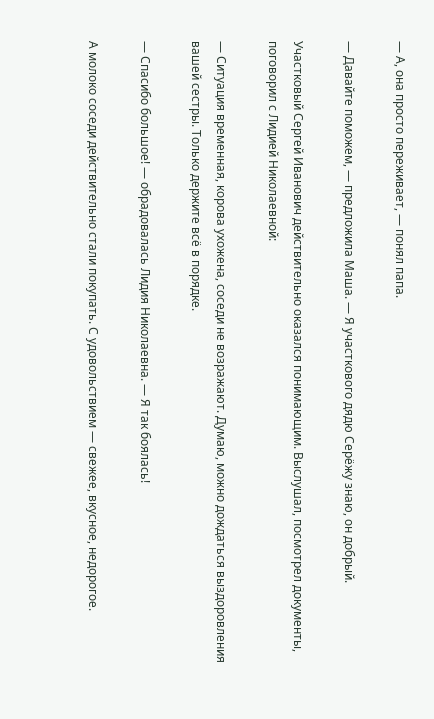— А, она просто переживает, — понял папа.

— Давайте поможем, — предложила Маша. — Я участкового дядю Серёжу знаю, он добрый.

Участковый Сергей Иванович действительно оказался понимающим. Выслушал, посмотрел документы, поговорил с Лидией Николаевной:

— Ситуация временная, корова ухожена, соседи не возражают. Думаю, можно дождаться выздоровления вашей сестры. Только держите всё в порядке.

— Спасибо большое! — обрадовалась Лидия Николаевна. — Я так боялась!

А молоко соседи действительно стали покупать. С удовольствием — свежее, вкусное, недорогое.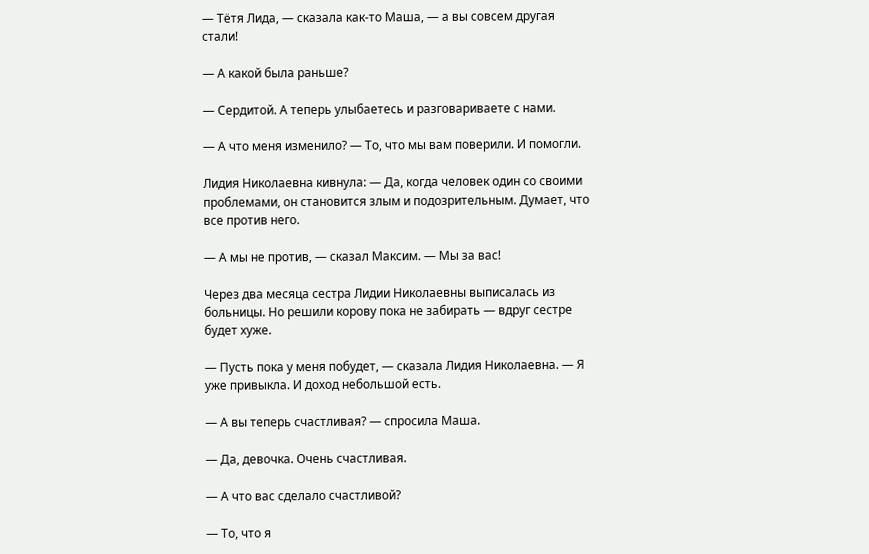— Тётя Лида, — сказала как-то Маша, — а вы совсем другая стали!

— А какой была раньше?

— Сердитой. А теперь улыбаетесь и разговариваете с нами.

— А что меня изменило? — То, что мы вам поверили. И помогли.

Лидия Николаевна кивнула: — Да, когда человек один со своими проблемами, он становится злым и подозрительным. Думает, что все против него.

— А мы не против, — сказал Максим. — Мы за вас!

Через два месяца сестра Лидии Николаевны выписалась из больницы. Но решили корову пока не забирать — вдруг сестре будет хуже.

— Пусть пока у меня побудет, — сказала Лидия Николаевна. — Я уже привыкла. И доход небольшой есть.

— А вы теперь счастливая? — спросила Маша.

— Да, девочка. Очень счастливая.

— А что вас сделало счастливой?

— То, что я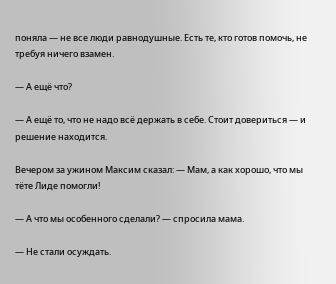поняла — не все люди равнодушные. Есть те, кто готов помочь, не требуя ничего взамен.

— А ещё что?

— А ещё то, что не надо всё держать в себе. Стоит довериться — и решение находится.

Вечером за ужином Максим сказал: — Мам, а как хорошо, что мы тёте Лиде помогли!

— А что мы особенного сделали? — спросила мама.

— Не стали осуждать.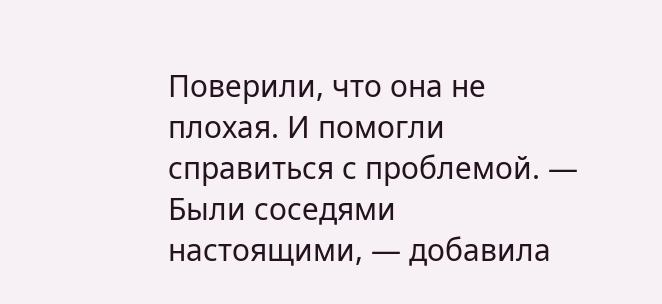Поверили, что она не плохая. И помогли справиться с проблемой. — Были соседями настоящими, — добавила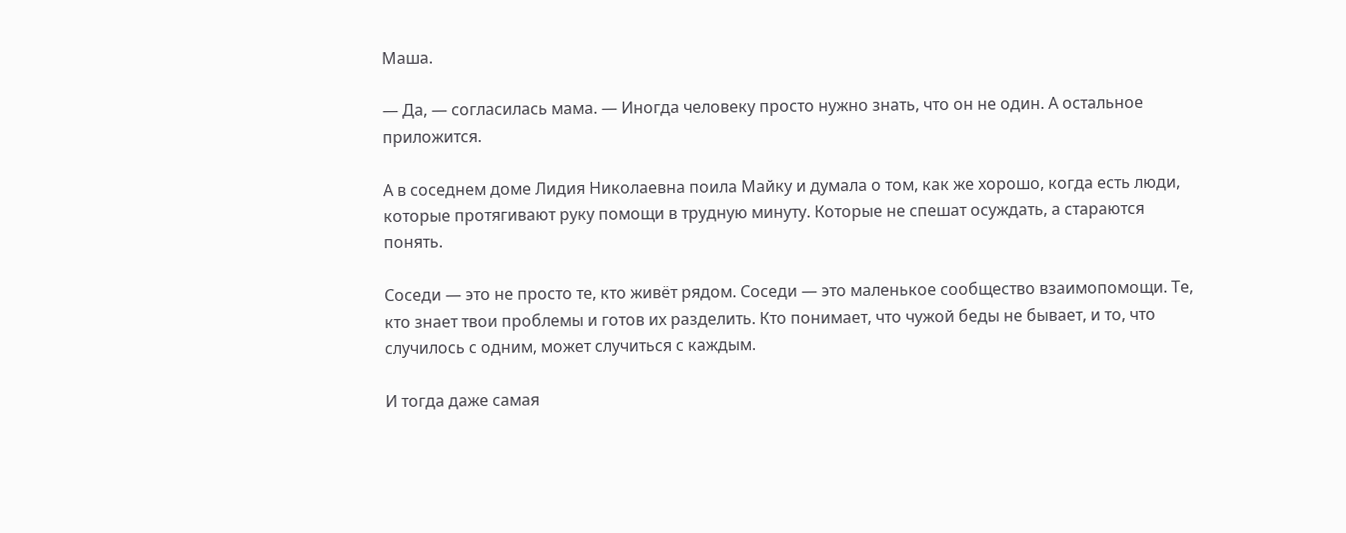Маша.

— Да, — согласилась мама. — Иногда человеку просто нужно знать, что он не один. А остальное приложится.

А в соседнем доме Лидия Николаевна поила Майку и думала о том, как же хорошо, когда есть люди, которые протягивают руку помощи в трудную минуту. Которые не спешат осуждать, а стараются понять.

Соседи — это не просто те, кто живёт рядом. Соседи — это маленькое сообщество взаимопомощи. Те, кто знает твои проблемы и готов их разделить. Кто понимает, что чужой беды не бывает, и то, что случилось с одним, может случиться с каждым.

И тогда даже самая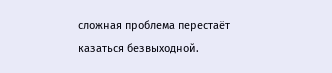сложная проблема перестаёт казаться безвыходной.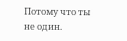Потому что ты не один.